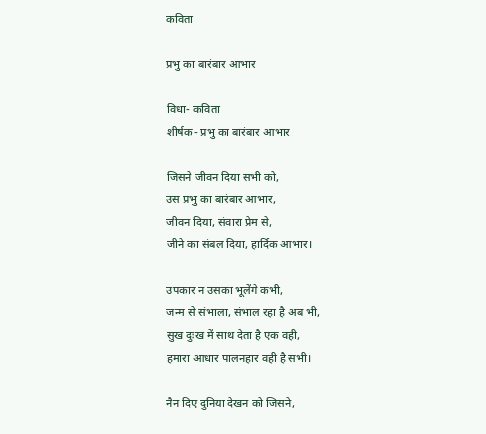कविता

प्रभु का बारंबार आभार

विधा- कविता
शीर्षक- प्रभु का बारंबार आभार

जिसने जीवन दिया सभी को,
उस प्रभु का बारंबार आभार,
जीवन दिया, संवारा प्रेम से,
जीने का संबल दिया, हार्दिक आभार।

उपकार न उसका भूलेंगे कभी,
जन्म से संभाला, संभाल रहा है अब भी,
सुख दुःख में साथ देता है एक वही,
हमारा आधार पालनहार वही है सभी।

नैन दिए दुनिया देखन को जिसने,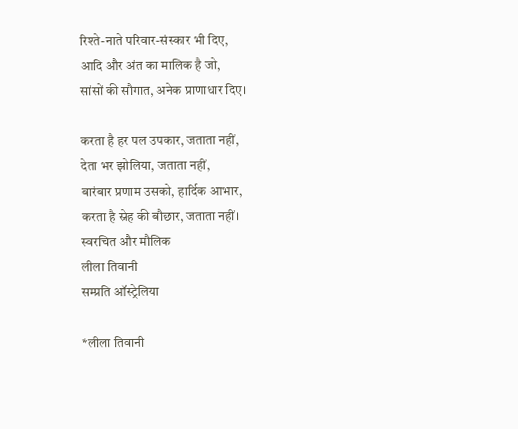रिश्ते-नाते परिवार-संस्कार भी दिए,
आदि और अंत का मालिक है जो,
सांसों की सौगात, अनेक प्राणाधार दिए।

करता है हर पल उपकार, जताता नहीं,
देता भर झोलिया, जताता नहीं,
बारंबार प्रणाम उसको, हार्दिक आभार,
करता है स्नेह की बौछार, जताता नहीं।
स्वरचित और मौलिक
लीला तिवानी
सम्प्रति ऑस्ट्रेलिया

*लीला तिवानी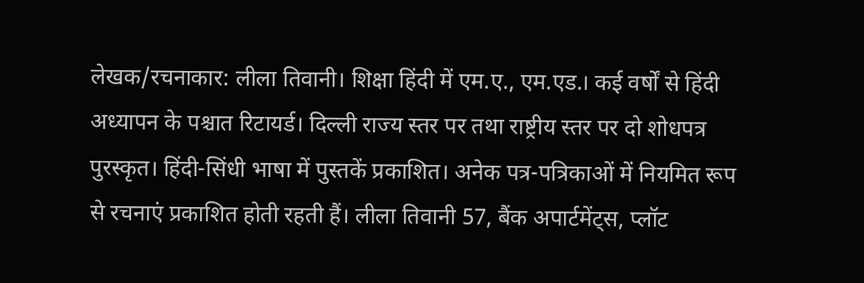लेखक/रचनाकार: लीला तिवानी। शिक्षा हिंदी में एम.ए., एम.एड.। कई वर्षों से हिंदी अध्यापन के पश्चात रिटायर्ड। दिल्ली राज्य स्तर पर तथा राष्ट्रीय स्तर पर दो शोधपत्र पुरस्कृत। हिंदी-सिंधी भाषा में पुस्तकें प्रकाशित। अनेक पत्र-पत्रिकाओं में नियमित रूप से रचनाएं प्रकाशित होती रहती हैं। लीला तिवानी 57, बैंक अपार्टमेंट्स, प्लॉट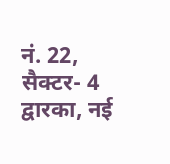नं. 22, सैक्टर- 4 द्वारका, नई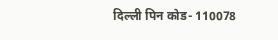दिल्ली पिन कोड- 110078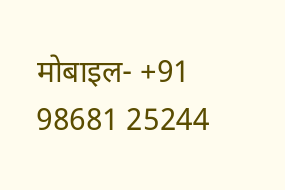मोबाइल- +91 98681 25244